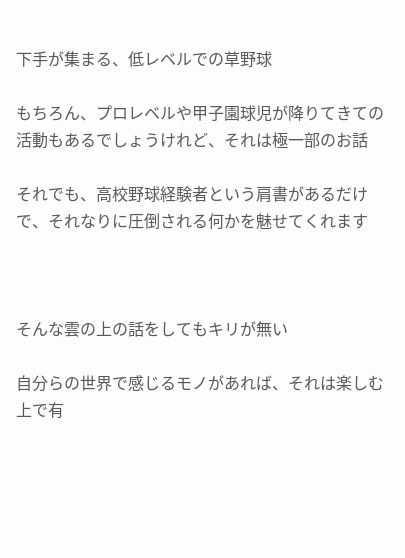下手が集まる、低レベルでの草野球

もちろん、プロレベルや甲子園球児が降りてきての活動もあるでしょうけれど、それは極一部のお話

それでも、高校野球経験者という肩書があるだけで、それなりに圧倒される何かを魅せてくれます



そんな雲の上の話をしてもキリが無い

自分らの世界で感じるモノがあれば、それは楽しむ上で有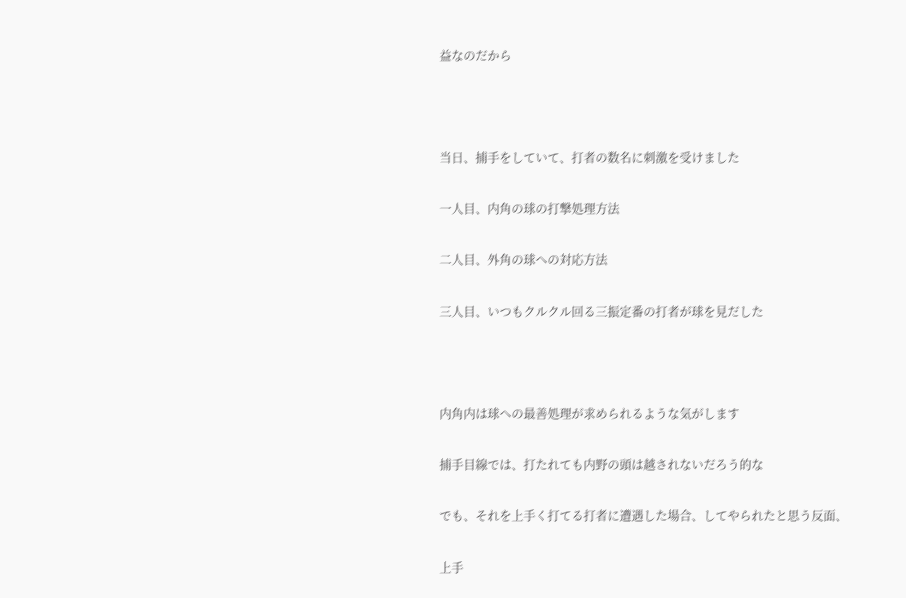益なのだから



当日、捕手をしていて、打者の数名に刺激を受けました

一人目、内角の球の打撃処理方法

二人目、外角の球への対応方法

三人目、いつもクルクル回る三振定番の打者が球を見だした



内角内は球への最善処理が求められるような気がします

捕手目線では、打たれても内野の頭は越されないだろう的な

でも、それを上手く打てる打者に遭遇した場合、してやられたと思う反面、

上手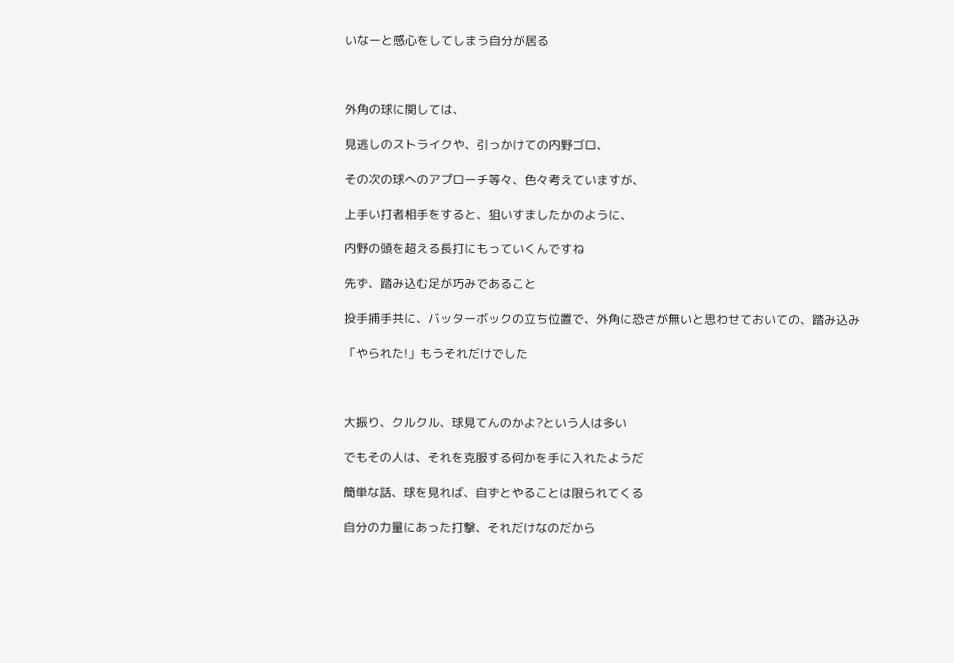いなーと感心をしてしまう自分が居る



外角の球に関しては、

見逃しのストライクや、引っかけての内野ゴロ、

その次の球へのアプローチ等々、色々考えていますが、

上手い打者相手をすると、狙いすましたかのように、

内野の頭を超える長打にもっていくんですね

先ず、踏み込む足が巧みであること

投手捕手共に、バッターボックの立ち位置で、外角に恐さが無いと思わせておいての、踏み込み

「やられた!」もうそれだけでした



大振り、クルクル、球見てんのかよ?という人は多い

でもその人は、それを克服する何かを手に入れたようだ

簡単な話、球を見れば、自ずとやることは限られてくる

自分の力量にあった打撃、それだけなのだから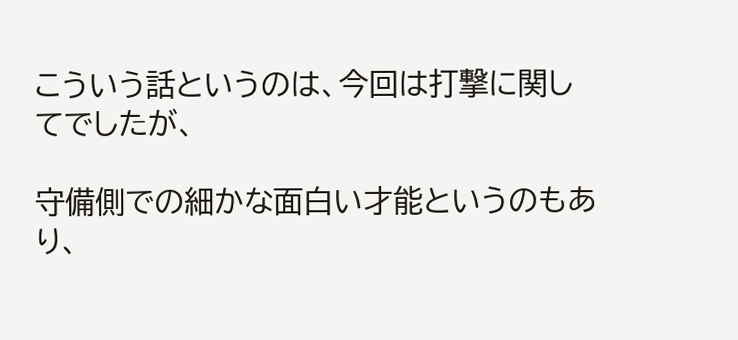こういう話というのは、今回は打撃に関してでしたが、

守備側での細かな面白い才能というのもあり、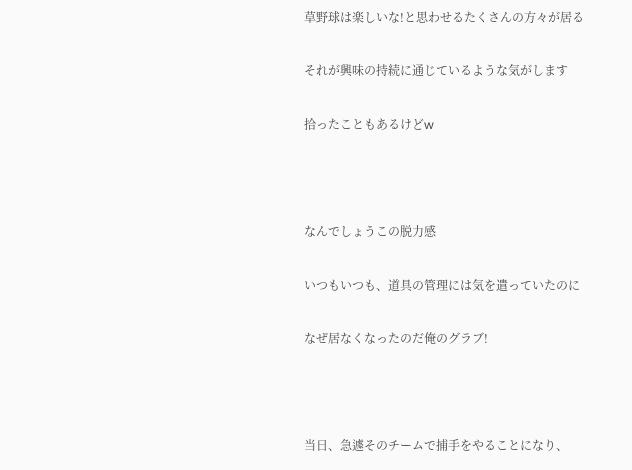草野球は楽しいな!と思わせるたくさんの方々が居る

それが興味の持続に通じているような気がします

拾ったこともあるけどw



なんでしょうこの脱力感

いつもいつも、道具の管理には気を遣っていたのに

なぜ居なくなったのだ俺のグラブ!



当日、急遽そのチームで捕手をやることになり、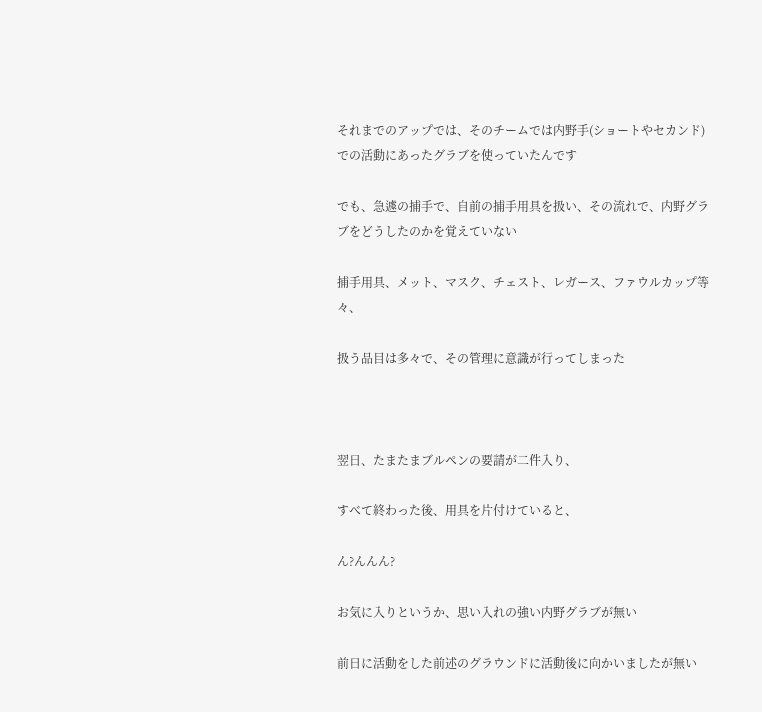それまでのアップでは、そのチームでは内野手(ショートやセカンド)での活動にあったグラブを使っていたんです

でも、急遽の捕手で、自前の捕手用具を扱い、その流れで、内野グラブをどうしたのかを覚えていない

捕手用具、メット、マスク、チェスト、レガース、ファウルカップ等々、

扱う品目は多々で、その管理に意識が行ってしまった



翌日、たまたまブルペンの要請が二件入り、

すべて終わった後、用具を片付けていると、

ん?んんん?

お気に入りというか、思い入れの強い内野グラブが無い

前日に活動をした前述のグラウンドに活動後に向かいましたが無い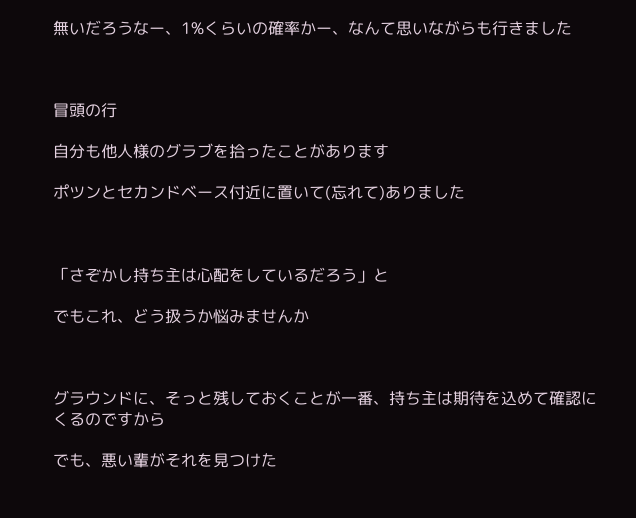無いだろうなー、1%くらいの確率かー、なんて思いながらも行きました



冒頭の行

自分も他人様のグラブを拾ったことがあります

ポツンとセカンドベース付近に置いて(忘れて)ありました



「さぞかし持ち主は心配をしているだろう」と

でもこれ、どう扱うか悩みませんか



グラウンドに、そっと残しておくことが一番、持ち主は期待を込めて確認にくるのですから

でも、悪い輩がそれを見つけた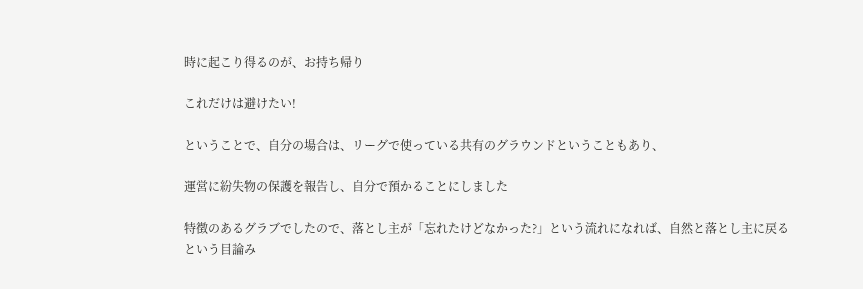時に起こり得るのが、お持ち帰り

これだけは避けたい!

ということで、自分の場合は、リーグで使っている共有のグラウンドということもあり、

運営に紛失物の保護を報告し、自分で預かることにしました

特徴のあるグラブでしたので、落とし主が「忘れたけどなかった?」という流れになれば、自然と落とし主に戻るという目論み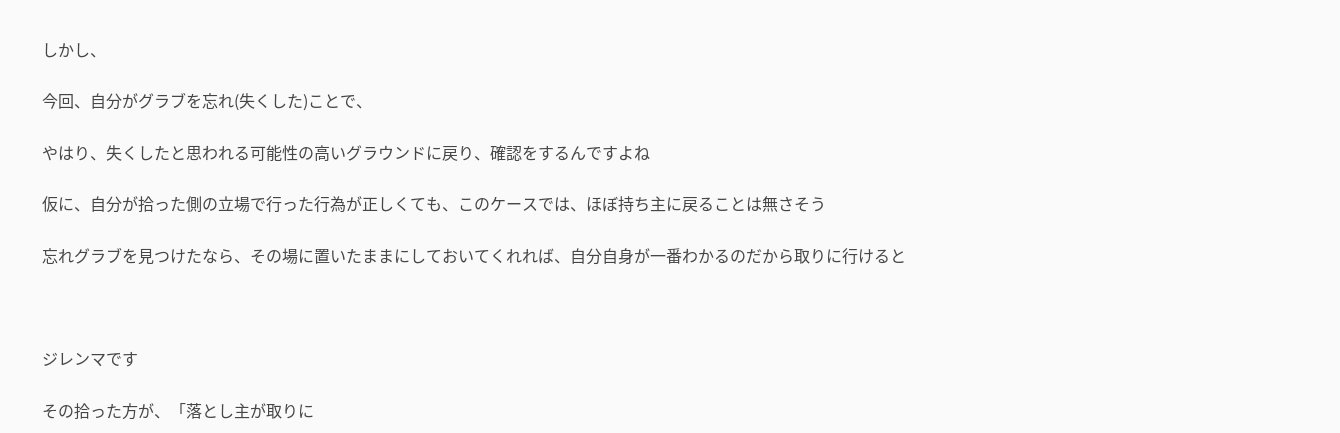しかし、

今回、自分がグラブを忘れ(失くした)ことで、

やはり、失くしたと思われる可能性の高いグラウンドに戻り、確認をするんですよね

仮に、自分が拾った側の立場で行った行為が正しくても、このケースでは、ほぼ持ち主に戻ることは無さそう

忘れグラブを見つけたなら、その場に置いたままにしておいてくれれば、自分自身が一番わかるのだから取りに行けると



ジレンマです

その拾った方が、「落とし主が取りに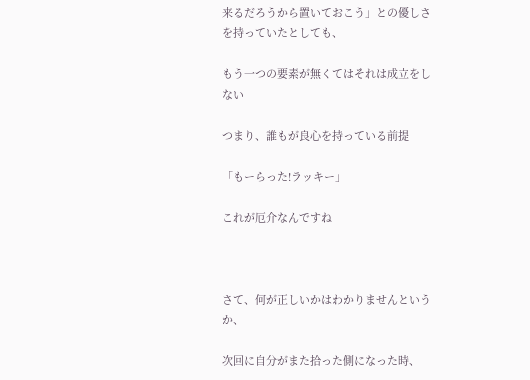来るだろうから置いておこう」との優しさを持っていたとしても、

もう一つの要素が無くてはそれは成立をしない

つまり、誰もが良心を持っている前提

「もーらった!ラッキー」

これが厄介なんですね



さて、何が正しいかはわかりませんというか、

次回に自分がまた拾った側になった時、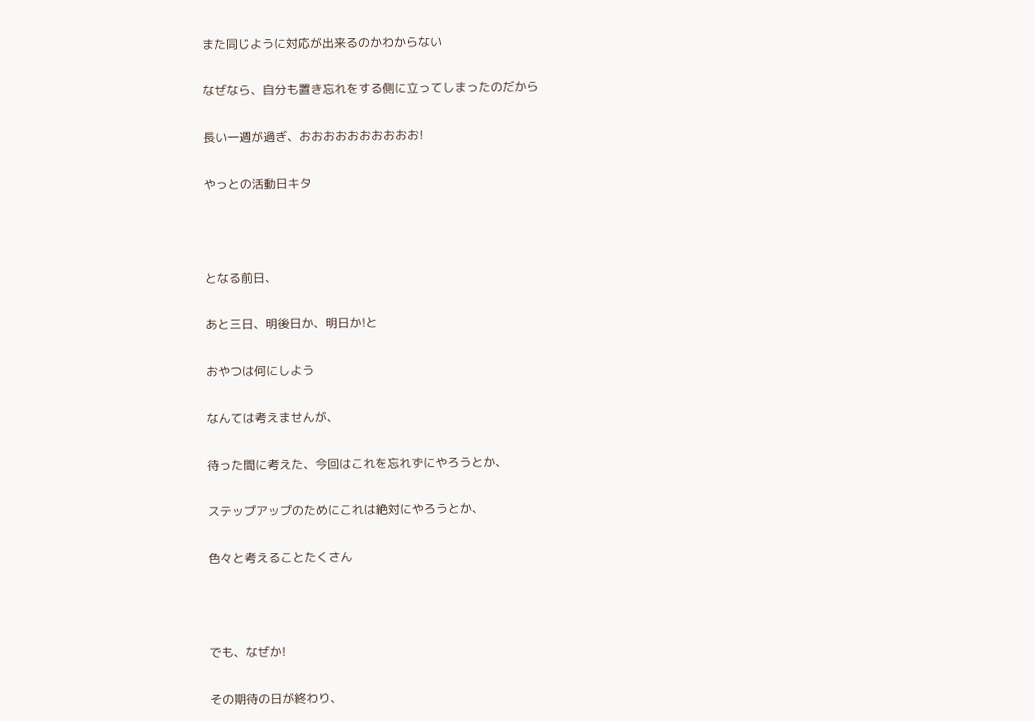また同じように対応が出来るのかわからない

なぜなら、自分も置き忘れをする側に立ってしまったのだから

長い一週が過ぎ、おおおおおおおおおお!

やっとの活動日キタ



となる前日、

あと三日、明後日か、明日か!と

おやつは何にしよう

なんては考えませんが、

待った間に考えた、今回はこれを忘れずにやろうとか、

ステップアップのためにこれは絶対にやろうとか、

色々と考えることたくさん



でも、なぜか!

その期待の日が終わり、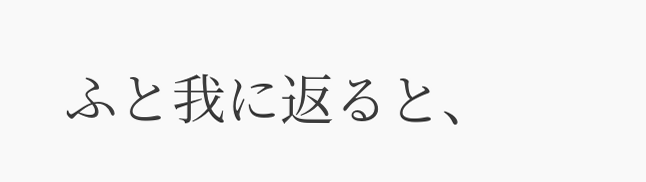ふと我に返ると、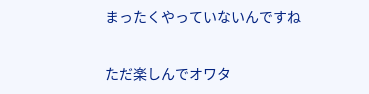まったくやっていないんですね

ただ楽しんでオワタ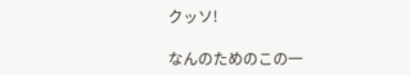クッソ!

なんのためのこの一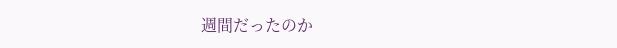週間だったのか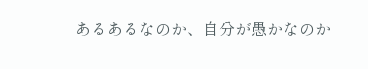あるあるなのか、自分が愚かなのか